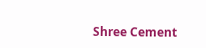Shree Cement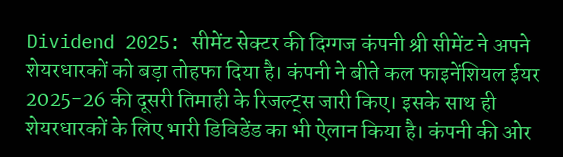Dividend 2025: सीमेंट सेक्टर की दिग्गज कंपनी श्री सीमेंट ने अपने शेयरधारकों को बड़ा तोहफा दिया है। कंपनी ने बीते कल फाइनेंशियल ईयर 2025-26 की दूसरी तिमाही के रिजल्ट्स जारी किए। इसके साथ ही शेयरधारकों के लिए भारी डिविडेंड का भी ऐलान किया है। कंपनी की ओर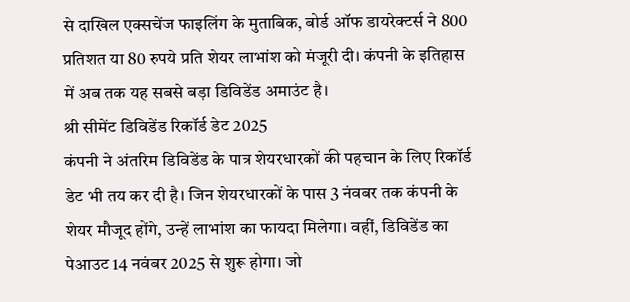से दाखिल एक्सचेंज फाइलिंग के मुताबिक, बोर्ड ऑफ डायरेक्टर्स ने 800 प्रतिशत या 80 रुपये प्रति शेयर लाभांश को मंजूरी दी। कंपनी के इतिहास में अब तक यह सबसे बड़ा डिविडेंड अमाउंट है।
श्री सीमेंट डिविडेंड रिकॉर्ड डेट 2025
कंपनी ने अंतरिम डिविडेंड के पात्र शेयरधारकों की पहचान के लिए रिकॉर्ड डेट भी तय कर दी है। जिन शेयरधारकों के पास 3 नंवबर तक कंपनी के शेयर मौजूद होंगे, उन्हें लाभांश का फायदा मिलेगा। वहीं, डिविडेंड का पेआउट 14 नवंबर 2025 से शुरू होगा। जो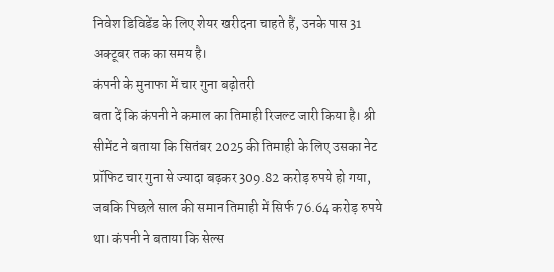निवेश डिविडेंड के लिए शेयर खरीदना चाहते हैं, उनके पास 31 अक्टूबर तक का समय है।
कंपनी के मुनाफा में चार गुना बढ़ोतरी
बता दें कि कंपनी ने कमाल का तिमाही रिजल्ट जारी किया है। श्री सीमेंट ने बताया कि सितंबर 2025 की तिमाही के लिए उसका नेट प्रॉफिट चार गुना से ज्यादा बढ़कर 309.82 करोड़ रुपये हो गया, जबकि पिछले साल की समान तिमाही में सिर्फ 76.64 करोड़ रुपये था। कंपनी ने बताया कि सेल्स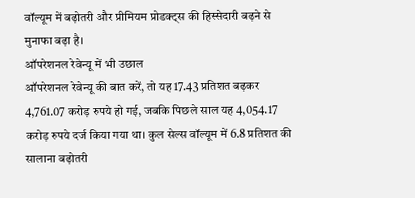वॉल्यूम में बढ़ोतरी और प्रीमियम प्रोडक्ट्स की हिस्सेदारी बढ़ने से मुनाफा बढ़ा है।
ऑपरेशनल रेवेन्यू में भी उछाल
ऑपरेशनल रेवेन्यू की बात करें, तो यह 17.43 प्रतिशत बढ़कर 4,761.07 करोड़ रुपये हो गई, जबकि पिछले साल यह 4,054.17 करोड़ रुपये दर्ज किया गया था। कुल सेल्स वॉल्यूम में 6.8 प्रतिशत की सालाना बढ़ोतरी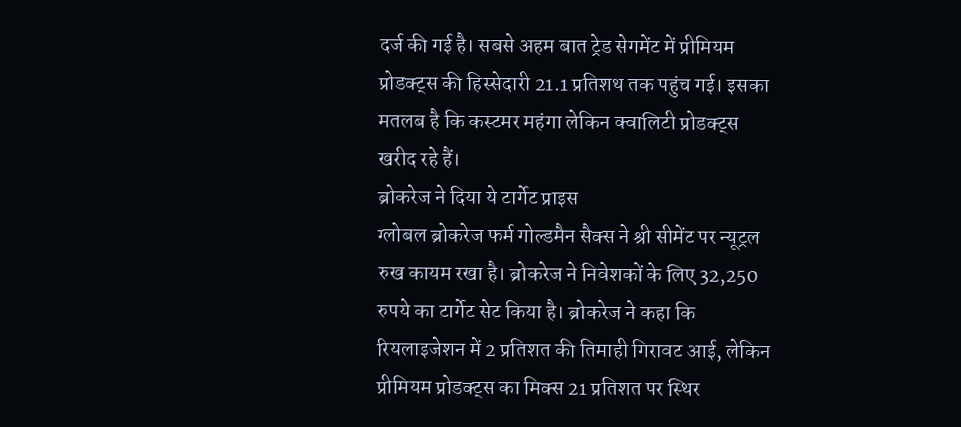दर्ज की गई है। सबसे अहम बात ट्रेड सेगमेंट में प्रीमियम प्रोडक्ट्स की हिस्सेदारी 21.1 प्रतिशथ तक पहुंच गई। इसका मतलब है कि कस्टमर महंगा लेकिन क्वालिटी प्रोडक्ट्स खरीद रहे हैं।
ब्रोकरेज ने दिया ये टार्गेट प्राइस
ग्लोबल ब्रोकरेज फर्म गोल्डमैन सैक्स ने श्री सीमेंट पर न्यूट्रल रुख कायम रखा है। ब्रोकरेज ने निवेशकों के लिए 32,250 रुपये का टार्गेट सेट किया है। ब्रोकरेज ने कहा कि रियलाइजेशन में 2 प्रतिशत की तिमाही गिरावट आई, लेकिन प्रीमियम प्रोडक्ट्स का मिक्स 21 प्रतिशत पर स्थिर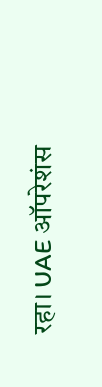रहा। UAE ऑपरेशंस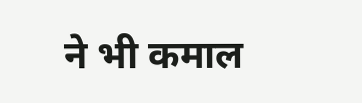ने भी कमाल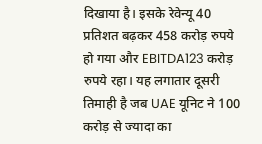दिखाया है। इसके रेवेन्यू 40 प्रतिशत बढ़कर 458 करोड़ रुपये हो गया और EBITDA123 करोड़ रुपये रहा। यह लगातार दूसरी तिमाही है जब UAE यूनिट ने 100 करोड़ से ज्यादा का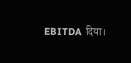EBITDA दिया।